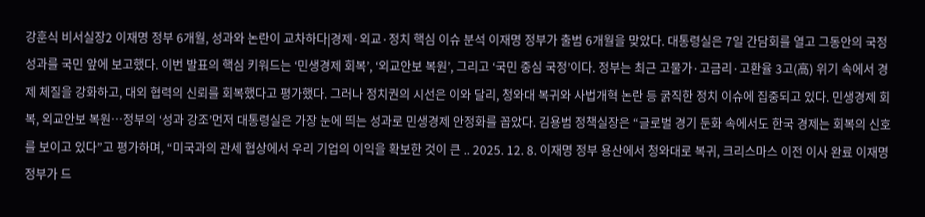강훈식 비서실장2 이재명 정부 6개월, 성과와 논란이 교차하다|경제·외교·정치 핵심 이슈 분석 이재명 정부가 출범 6개월을 맞았다. 대통령실은 7일 간담회를 열고 그동안의 국정 성과를 국민 앞에 보고했다. 이번 발표의 핵심 키워드는 ‘민생경제 회복’, ‘외교안보 복원’, 그리고 ‘국민 중심 국정’이다. 정부는 최근 고물가·고금리·고환율 3고(高) 위기 속에서 경제 체질을 강화하고, 대외 협력의 신뢰를 회복했다고 평가했다. 그러나 정치권의 시선은 이와 달리, 청와대 복귀와 사법개혁 논란 등 굵직한 정치 이슈에 집중되고 있다. 민생경제 회복, 외교안보 복원…정부의 ‘성과 강조’먼저 대통령실은 가장 눈에 띄는 성과로 민생경제 안정화를 꼽았다. 김용범 정책실장은 “글로벌 경기 둔화 속에서도 한국 경제는 회복의 신호를 보이고 있다”고 평가하며, “미국과의 관세 협상에서 우리 기업의 이익을 확보한 것이 큰 .. 2025. 12. 8. 이재명 정부 용산에서 청와대로 복귀, 크리스마스 이전 이사 완료 이재명 정부가 드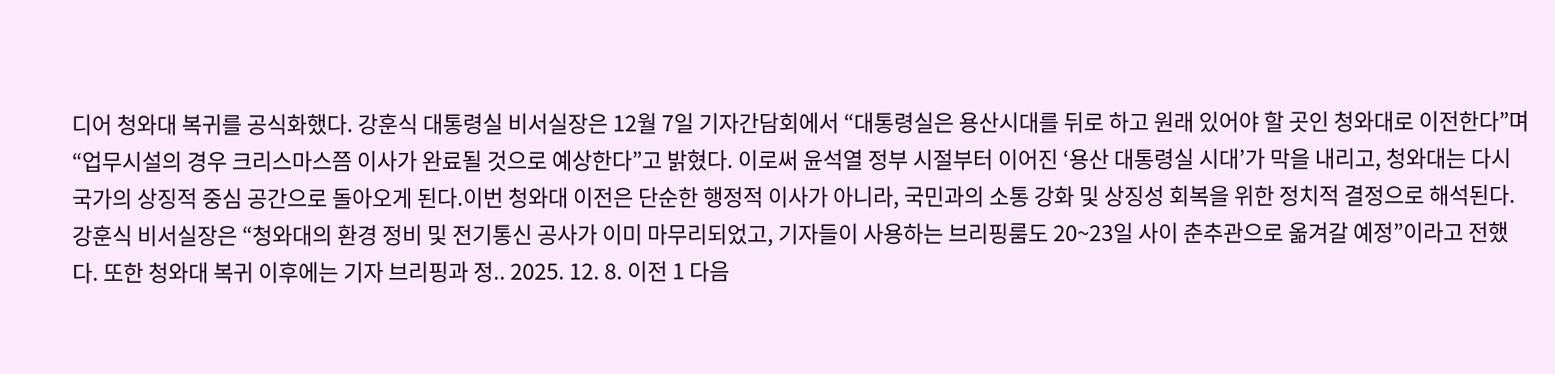디어 청와대 복귀를 공식화했다. 강훈식 대통령실 비서실장은 12월 7일 기자간담회에서 “대통령실은 용산시대를 뒤로 하고 원래 있어야 할 곳인 청와대로 이전한다”며 “업무시설의 경우 크리스마스쯤 이사가 완료될 것으로 예상한다”고 밝혔다. 이로써 윤석열 정부 시절부터 이어진 ‘용산 대통령실 시대’가 막을 내리고, 청와대는 다시 국가의 상징적 중심 공간으로 돌아오게 된다.이번 청와대 이전은 단순한 행정적 이사가 아니라, 국민과의 소통 강화 및 상징성 회복을 위한 정치적 결정으로 해석된다. 강훈식 비서실장은 “청와대의 환경 정비 및 전기통신 공사가 이미 마무리되었고, 기자들이 사용하는 브리핑룸도 20~23일 사이 춘추관으로 옮겨갈 예정”이라고 전했다. 또한 청와대 복귀 이후에는 기자 브리핑과 정.. 2025. 12. 8. 이전 1 다음